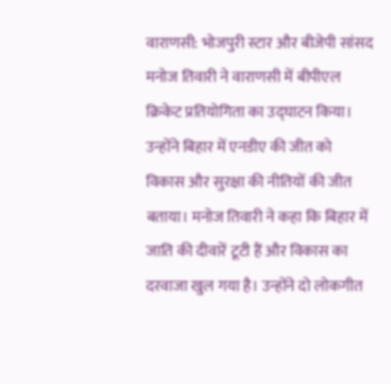वाराणसी: भोजपुरी स्टार और बीजेपी सांसद मनोज तिवारी ने वाराणसी में बीपीएल क्रिकेट प्रतियोगिता का उद्घाटन किया। उन्होंने बिहार में एनडीए की जीत को विकास और सुरक्षा की नीतियों की जीत बताया। मनोज तिवारी ने कहा कि बिहार में जाति की दीवारें टूटी हैं और विकास का दरवाजा खुल गया है। उन्होंने दो लोकगीत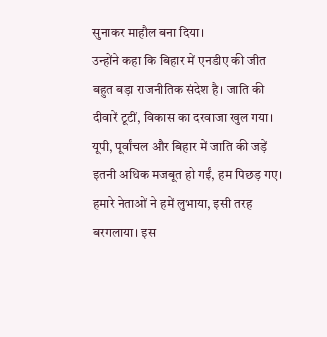सुनाकर माहौल बना दिया।
उन्होंने कहा कि बिहार में एनडीए की जीत बहुत बड़ा राजनीतिक संदेश है। जाति की दीवारें टूटीं, विकास का दरवाजा खुल गया। यूपी, पूर्वांचल और बिहार में जाति की जड़ें इतनी अधिक मजबूत हो गईं, हम पिछड़ गए। हमारे नेताओं ने हमें लुभाया, इसी तरह बरगलाया। इस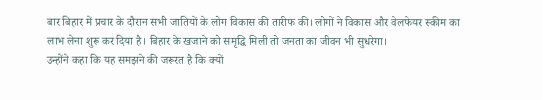बार बिहार में प्रचार के दौरान सभी जातियों के लोग विकास की तारीफ की। लोगों ने विकास और वेलफेयर स्कीम का लाभ लेना शुरू कर दिया है। बिहार के खजाने को समृद्धि मिली तो जनता का जीवन भी सुधरेगा।
उन्होंने कहा कि यह समझने की जरूरत है कि क्यों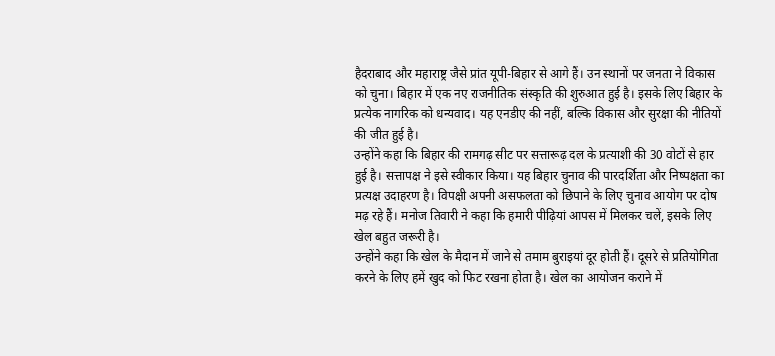हैदराबाद और महाराष्ट्र जैसे प्रांत यूपी-बिहार से आगे हैं। उन स्थानों पर जनता ने विकास को चुना। बिहार में एक नए राजनीतिक संस्कृति की शुरुआत हुई है। इसके लिए बिहार के प्रत्येक नागरिक को धन्यवाद। यह एनडीए की नहीं, बल्कि विकास और सुरक्षा की नीतियों की जीत हुई है।
उन्होंने कहा कि बिहार की रामगढ़ सीट पर सत्तारूढ़ दल के प्रत्याशी की 30 वोटों से हार हुई है। सत्तापक्ष ने इसे स्वीकार किया। यह बिहार चुनाव की पारदर्शिता और निष्पक्षता का प्रत्यक्ष उदाहरण है। विपक्षी अपनी असफलता को छिपाने के लिए चुनाव आयोग पर दोष मढ़ रहे हैं। मनोज तिवारी ने कहा कि हमारी पीढ़ियां आपस में मिलकर चलें, इसके लिए खेल बहुत जरूरी है।
उन्होंने कहा कि खेल के मैदान में जाने से तमाम बुराइयां दूर होती हैं। दूसरे से प्रतियोगिता करने के लिए हमें खुद को फिट रखना होता है। खेल का आयोजन कराने में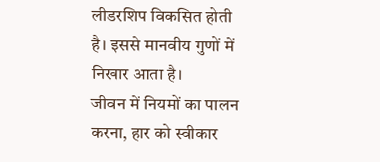लीडरशिप विकसित होती है। इससे मानवीय गुणों में निखार आता है।
जीवन में नियमों का पालन करना, हार को स्वीकार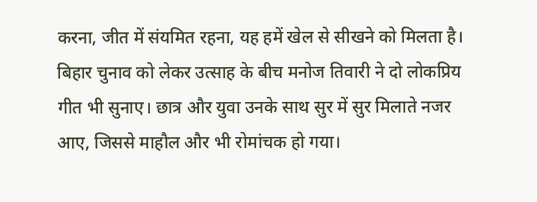करना, जीत में संयमित रहना, यह हमें खेल से सीखने को मिलता है। बिहार चुनाव को लेकर उत्साह के बीच मनोज तिवारी ने दो लोकप्रिय गीत भी सुनाए। छात्र और युवा उनके साथ सुर में सुर मिलाते नजर आए, जिससे माहौल और भी रोमांचक हो गया।